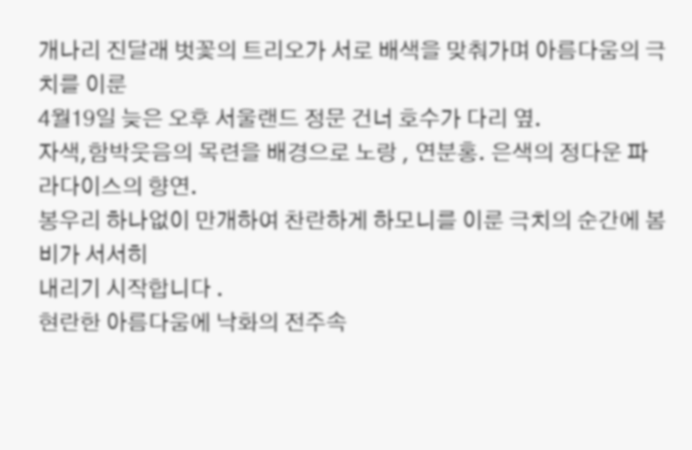개나리 진달래 벗꽃의 트리오가 서로 배색을 맞춰가며 아름다움의 극치를 이룬
4월19일 늦은 오후 서울랜드 정문 건너 호수가 다리 옆.
자색,함박웃음의 목련을 배경으로 노랑 , 연분홍. 은색의 정다운 파라다이스의 향연.
봉우리 하나없이 만개하여 찬란하게 하모니를 이룬 극치의 순간에 봄비가 서서히
내리기 시작합니다 .
현란한 아름다움에 낙화의 전주속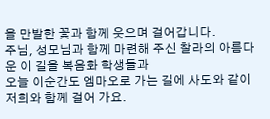을 만발한 꽃과 함께 웃으며 걸어갑니다.
주님, 성모님과 함께 마련해 주신 찰라의 아름다운 이 길을 복음화 학생들과
오늘 이순간도 엠마오로 가는 길에 사도와 같이 저희와 함께 걸어 가요.